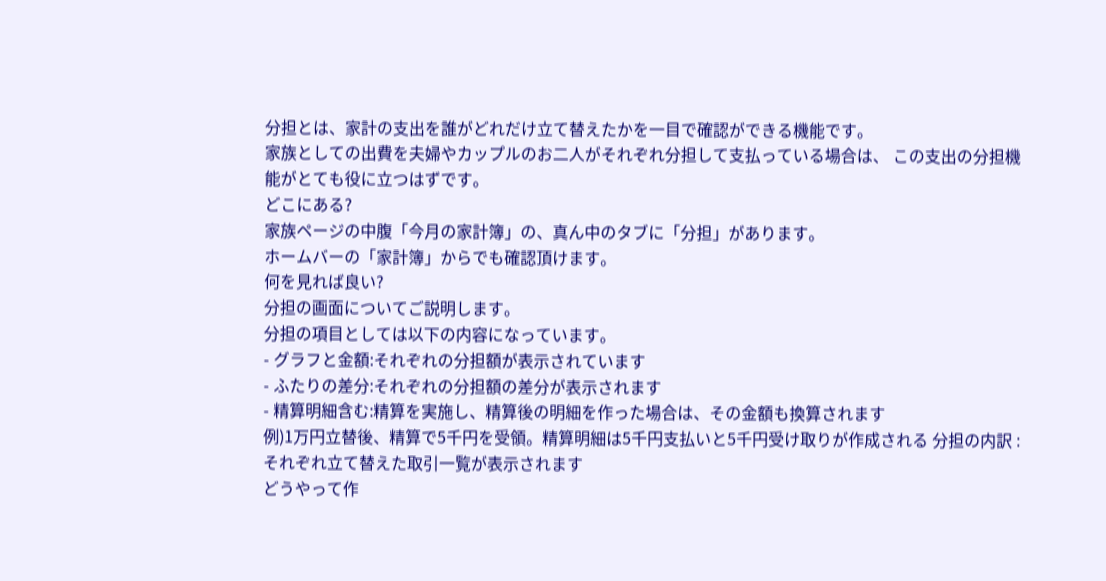分担とは、家計の支出を誰がどれだけ立て替えたかを一目で確認ができる機能です。
家族としての出費を夫婦やカップルのお二人がそれぞれ分担して支払っている場合は、 この支出の分担機能がとても役に立つはずです。
どこにある?
家族ページの中腹「今月の家計簿」の、真ん中のタブに「分担」があります。
ホームバーの「家計簿」からでも確認頂けます。
何を見れば良い?
分担の画面についてご説明します。
分担の項目としては以下の内容になっています。
- グラフと金額:それぞれの分担額が表示されています
- ふたりの差分:それぞれの分担額の差分が表示されます
- 精算明細含む:精算を実施し、精算後の明細を作った場合は、その金額も換算されます
例)1万円立替後、精算で5千円を受領。精算明細は5千円支払いと5千円受け取りが作成される 分担の内訳 :それぞれ立て替えた取引一覧が表示されます
どうやって作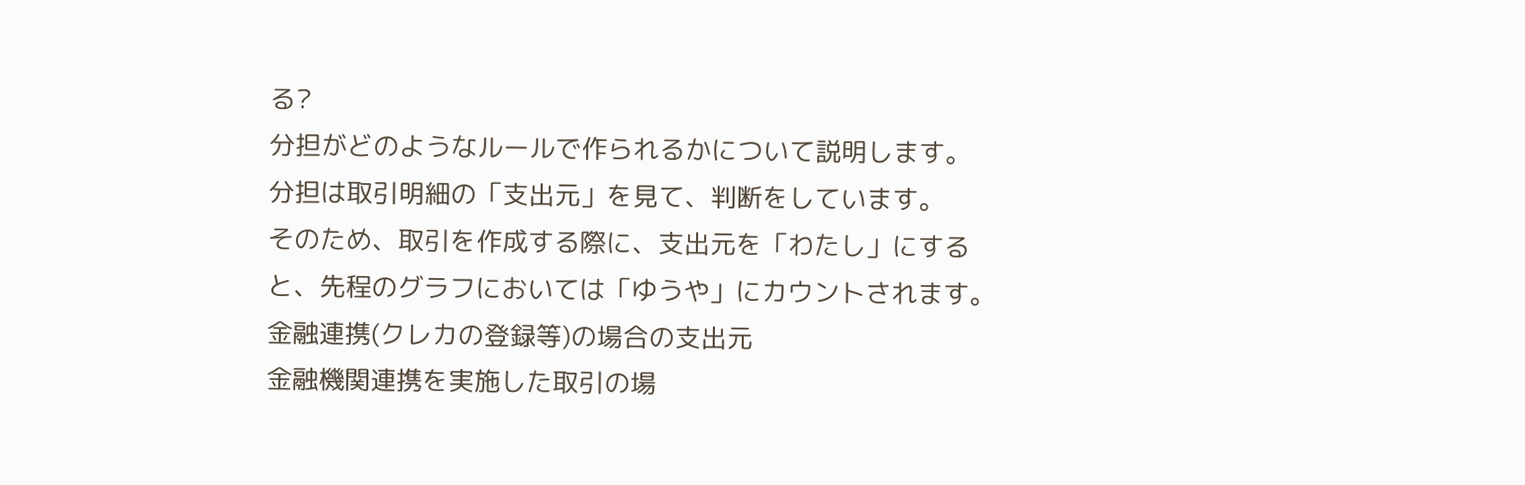る?
分担がどのようなルールで作られるかについて説明します。
分担は取引明細の「支出元」を見て、判断をしています。
そのため、取引を作成する際に、支出元を「わたし」にすると、先程のグラフにおいては「ゆうや」にカウントされます。
金融連携(クレカの登録等)の場合の支出元
金融機関連携を実施した取引の場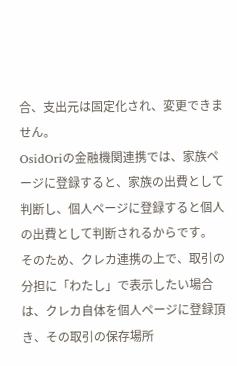合、支出元は固定化され、変更できません。
OsidOriの金融機関連携では、家族ページに登録すると、家族の出費として判断し、個人ページに登録すると個人の出費として判断されるからです。
そのため、クレカ連携の上で、取引の分担に「わたし」で表示したい場合は、クレカ自体を個人ページに登録頂き、その取引の保存場所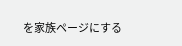を家族ページにする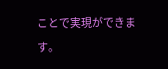ことで実現ができます。